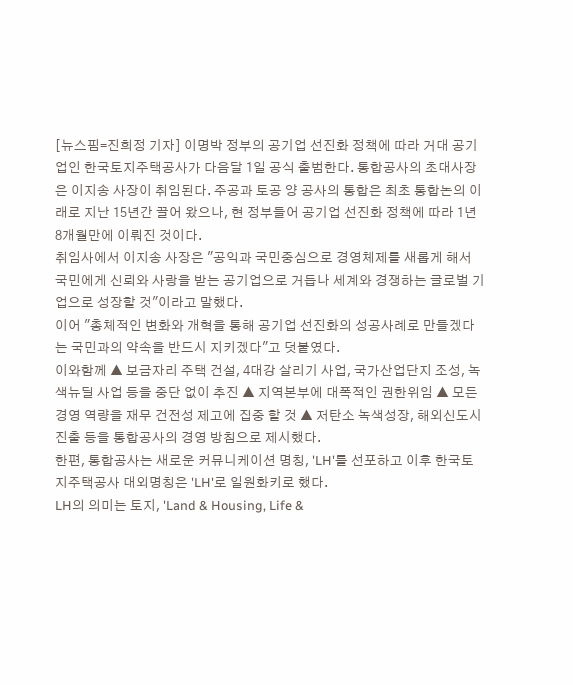[뉴스핌=진희정 기자] 이명박 정부의 공기업 선진화 정책에 따라 거대 공기업인 한국토지주택공사가 다음달 1일 공식 출범한다. 통합공사의 초대사장은 이지송 사장이 취임된다. 주공과 토공 양 공사의 통합은 최초 통합논의 이래로 지난 15년간 끌어 왔으나, 현 정부들어 공기업 선진화 정책에 따라 1년 8개월만에 이뤄진 것이다.
취임사에서 이지송 사장은 "공익과 국민중심으로 경영체제를 새롭게 해서 국민에게 신뢰와 사랑을 받는 공기업으로 거듭나 세계와 경쟁하는 글로벌 기업으로 성장할 것"이라고 말했다.
이어 "총체적인 변화와 개혁을 통해 공기업 선진화의 성공사례로 만들겠다는 국민과의 약속을 반드시 지키겠다"고 덧붙였다.
이와함께 ▲ 보금자리 주택 건설, 4대강 살리기 사업, 국가산업단지 조성, 녹색뉴딜 사업 등을 중단 없이 추진 ▲ 지역본부에 대폭적인 권한위임 ▲ 모든 경영 역량을 재무 건전성 제고에 집중 할 것 ▲ 저탄소 녹색성장, 해외신도시 진출 등을 통합공사의 경영 방침으로 제시했다.
한편, 통합공사는 새로운 커뮤니케이션 명칭, 'LH'를 선포하고 이후 한국토지주택공사 대외명칭은 'LH'로 일원화키로 했다.
LH의 의미는 토지, 'Land & Housing, Life &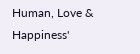Human, Love & Happiness'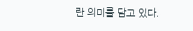란 의미를 담고 있다.